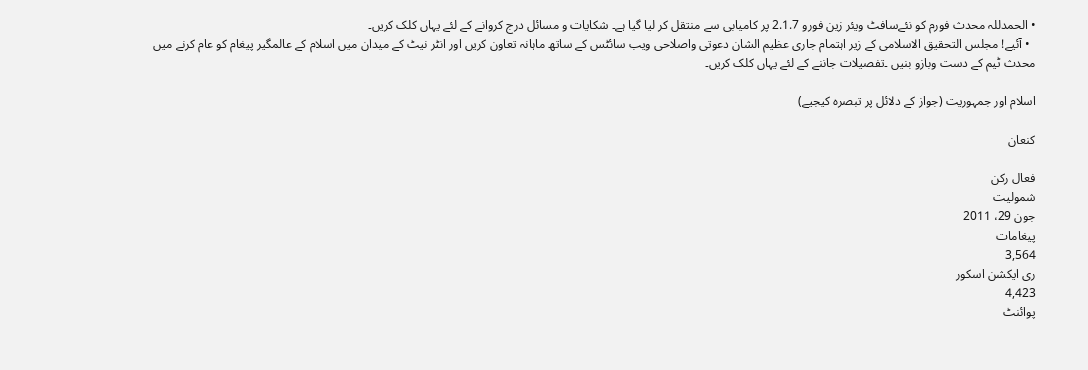• الحمدللہ محدث فورم کو نئےسافٹ ویئر زین فورو 2.1.7 پر کامیابی سے منتقل کر لیا گیا ہے۔ شکایات و مسائل درج کروانے کے لئے یہاں کلک کریں۔
  • آئیے! مجلس التحقیق الاسلامی کے زیر اہتمام جاری عظیم الشان دعوتی واصلاحی ویب سائٹس کے ساتھ ماہانہ تعاون کریں اور انٹر نیٹ کے میدان میں اسلام کے عالمگیر پیغام کو عام کرنے میں محدث ٹیم کے دست وبازو بنیں ۔تفصیلات جاننے کے لئے یہاں کلک کریں۔

اسلام اور جمہوریت (جواز کے دلائل پر تبصرہ کیجیے)

کنعان

فعال رکن
شمولیت
جون 29، 2011
پیغامات
3,564
ری ایکشن اسکور
4,423
پوائنٹ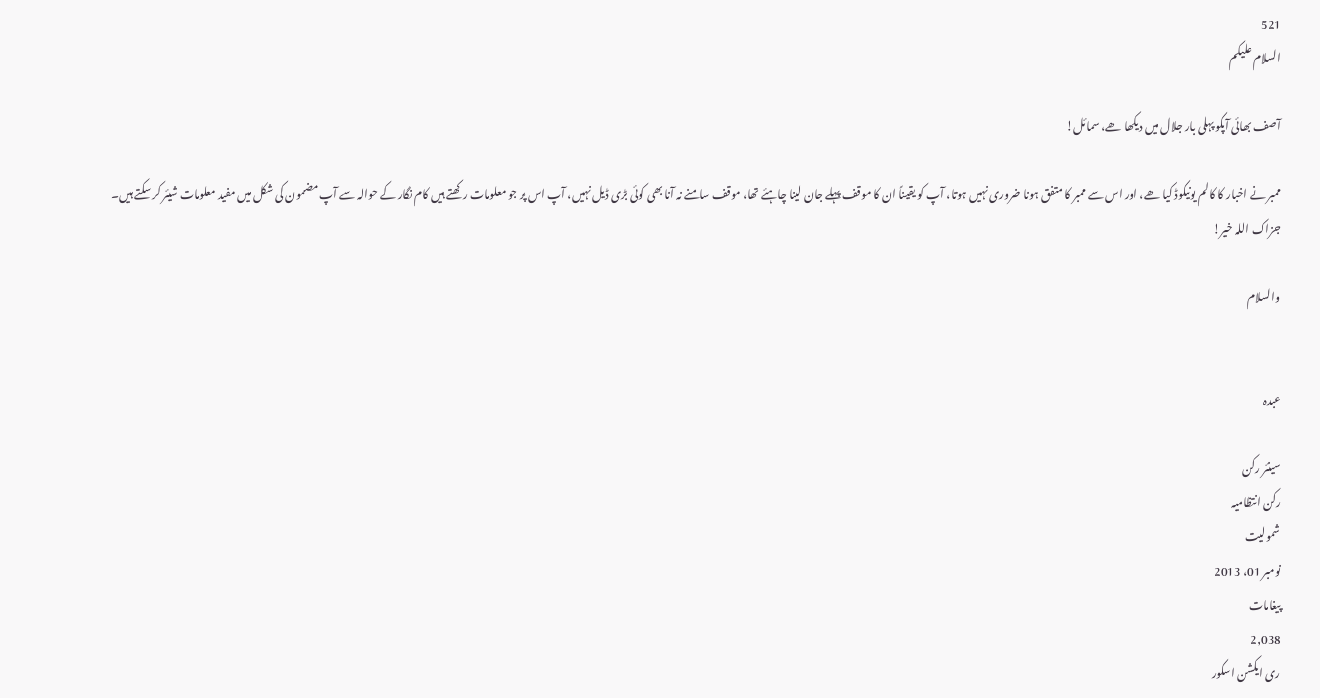521
السلام علیکم

آصف بھائی آپکو پہلی بار جلال میں دیکھا ھے، سمائل!

ممبر نے اخبار کا کالم یونیکوڈ کیا ھے، اور اس سے ممبر کا متفق ہونا ضروری نہیں ہوتا، آپ کو یقیناً ان کا موقف پہلے جان لینا چاہئے تھا، موقف سامنے نہ آنا بھی کوئی بڑی ڈیل نہیں، آپ اس پر جو معلومات رکھتے ہیں کام نگار کے حوالہ سے آپ مضمون کی شکل میں مفید معلومات شیئر کر سکتے ہیں۔ جزاک اللہ خیر!

والسلام


عبدہ

سینئر رکن
رکن انتظامیہ
شمولیت
نومبر 01، 2013
پیغامات
2,038
ری ایکشن اسکور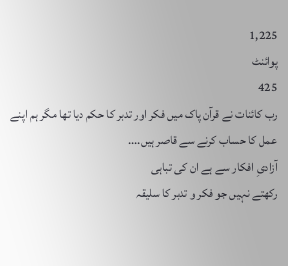1,225
پوائنٹ
425
رب کائنات نے قرآن پاک میں فکر اور تدبر کا حکم دیا تھا مگر ہم اپنے عمل کا حساب کرنے سے قاصر ہیں....
آزادیِ افکار سے ہے ان کی تباہی
رکھتے نہیں جو فکر و تدبر کا سلیقہ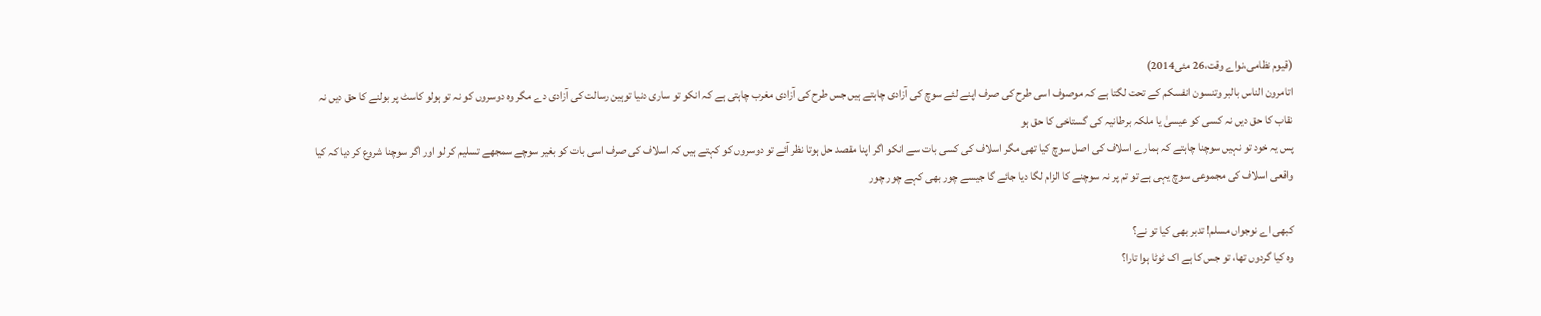(قیوم نظامی،نواے وقت،26 مئی2014)
اتامرون الناس بالبر وتنسون انفسکم کے تحت لگتا ہے کہ موصوف اسی طرح کی صرف اپنے لئے سوچ کی آزادی چاہتے ہیں جس طرح کی آزادی مغرب چاہتی ہے کہ انکو تو ساری دنیا توہین رسالت کی آزادی دے مگر وہ دوسروں کو نہ تو ہولو کاسٹ پر بولنے کا حق دیں نہ نقاب کا حق دیں نہ کسی کو عیسیٰ یا ملکہ برطانیہ کی گستاخی کا حق ہو
پس یہ خود تو نہیں سوچنا چاہتے کہ ہمارے اسلاف کی اصل سوچ کیا تھی مگر اسلاف کی کسی بات سے انکو اگر اپنا مقصد حل ہوتا نظر آئے تو دوسروں کو کہتے ہیں کہ اسلاف کی صرف اسی بات کو بغیر سوچے سمجھے تسلیم کر لو اور اگر سوچنا شروع کر دیا کہ کیا واقعی اسلاف کی مجموعی سوچ یہی ہے تو تم پر نہ سوچنے کا الزام لگا دیا جائے گا جیسے چور بھی کہے چور چور

کبھی اے نوجواں مسلم! تدبر بھی کیا تو نے؟
وہ کیا گردوں تھا، تو جس کا ہے اک ٹوٹا ہوا تارا؟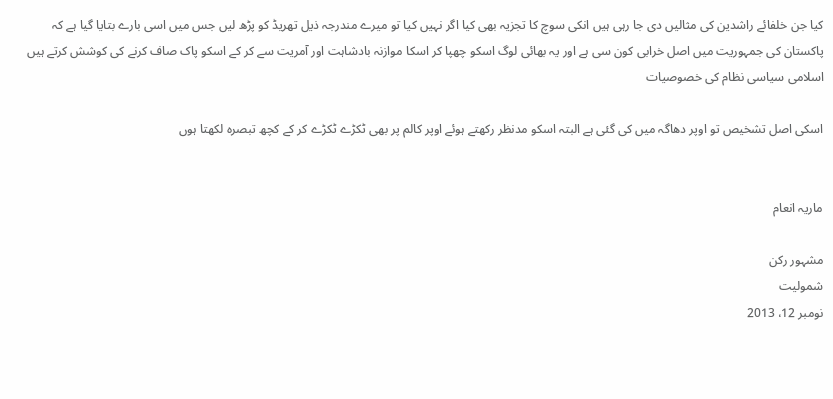کیا جن خلفائے راشدین کی مثالیں دی جا رہی ہیں انکی سوچ کا تجزیہ بھی کیا اگر نہیں کیا تو میرے مندرجہ ذیل تھریڈ کو پڑھ لیں جس میں اسی بارے بتایا گیا ہے کہ پاکستان کی جمہوریت میں اصل خرابی کون سی ہے اور یہ بھائی لوگ اسکو چھپا کر اسکا موازنہ بادشاہت اور آمریت سے کر کے اسکو پاک صاف کرنے کی کوشش کرتے ہیں
اسلامی سیاسی نظام کی خصوصیات

اسکی اصل تشخیص تو اوپر دھاگہ میں کی گئی ہے البتہ اسکو مدنظر رکھتے ہوئے اوپر کالم پر بھی ٹکڑے ٹکڑے کر کے کچھ تبصرہ لکھتا ہوں


ماریہ انعام

مشہور رکن
شمولیت
نومبر 12، 2013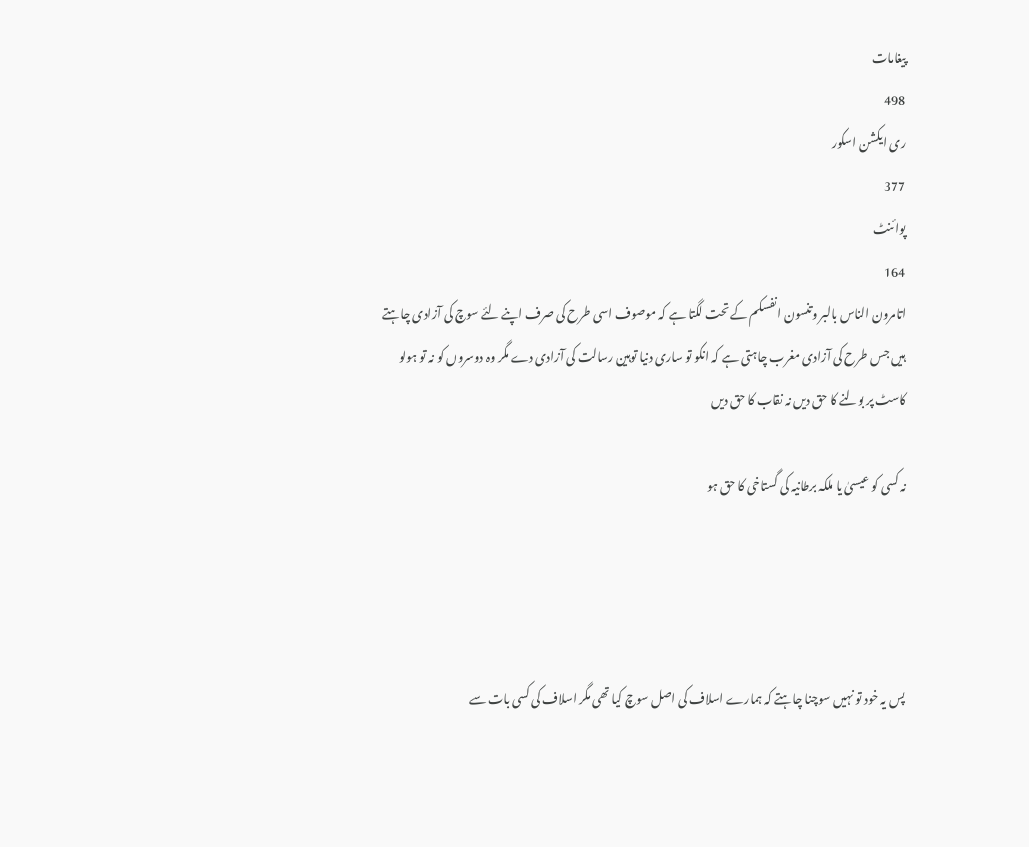پیغامات
498
ری ایکشن اسکور
377
پوائنٹ
164
اتامرون الناس بالبر وتنسون انفسکم کے تحت لگتا ہے کہ موصوف اسی طرح کی صرف اپنے لئے سوچ کی آزادی چاہتے ہیں جس طرح کی آزادی مغرب چاہتی ہے کہ انکو تو ساری دنیا توہین رسالت کی آزادی دے مگر وہ دوسروں کو نہ تو ہولو کاسٹ پر بولنے کا حق دیں نہ نقاب کا حق دیں

نہ کسی کو عیسیٰ یا ملکہ برطانیہ کی گستاخی کا حق ہو




پس یہ خود تو نہیں سوچنا چاہتے کہ ہمارے اسلاف کی اصل سوچ کیا تھی مگر اسلاف کی کسی بات سے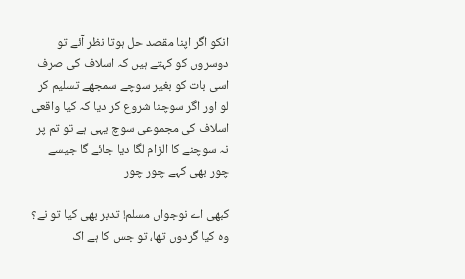انکو اگر اپنا مقصد حل ہوتا نظر آئے تو دوسروں کو کہتے ہیں کہ اسلاف کی صرف اسی بات کو بغیر سوچے سمجھے تسلیم کر لو اور اگر سوچنا شروع کر دیا کہ کیا واقعی اسلاف کی مجموعی سوچ یہی ہے تو تم پر نہ سوچنے کا الزام لگا دیا جائے گا جیسے چور بھی کہے چور چور

کبھی اے نوجواں مسلم! تدبر بھی کیا تو نے؟
وہ کیا گردوں تھا، تو جس کا ہے اک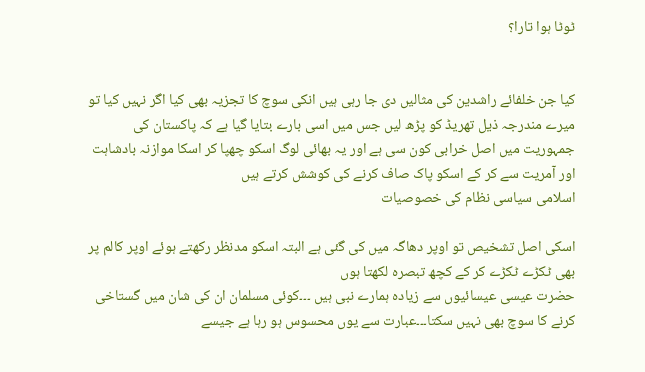ٹوٹا ہوا تارا؟


کیا جن خلفائے راشدین کی مثالیں دی جا رہی ہیں انکی سوچ کا تجزیہ بھی کیا اگر نہیں کیا تو میرے مندرجہ ذیل تھریڈ کو پڑھ لیں جس میں اسی بارے بتایا گیا ہے کہ پاکستان کی جمہوریت میں اصل خرابی کون سی ہے اور یہ بھائی لوگ اسکو چھپا کر اسکا موازنہ بادشاہت اور آمریت سے کر کے اسکو پاک صاف کرنے کی کوشش کرتے ہیں
اسلامی سیاسی نظام کی خصوصیات

اسکی اصل تشخیص تو اوپر دھاگہ میں کی گئی ہے البتہ اسکو مدنظر رکھتے ہوئے اوپر کالم پر بھی ٹکڑے ٹکڑے کر کے کچھ تبصرہ لکھتا ہوں
حضرت عیسی عیسائیوں سے زیادہ ہمارے نبی ہیں ۔۔۔کوئی مسلمان ان کی شان میں گستاخی کرنے کا سوچ بھی نہیں سکتا۔۔۔عبارت سے یوں محسوس ہو رہا ہے جیسے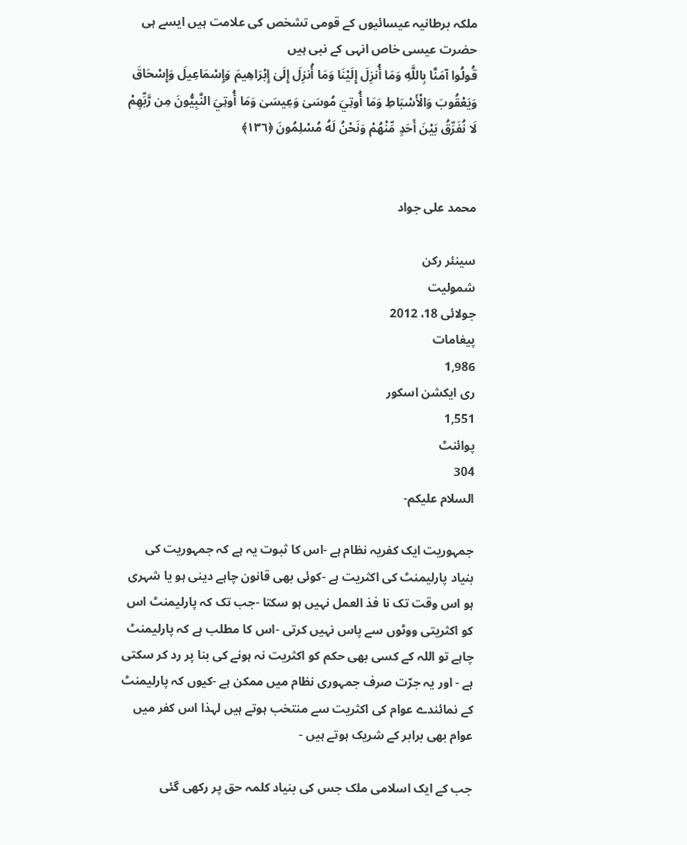ملکہ برطانیہ عیسائیوں کے قومی تشخص کی علامت ہیں ایسے ہی حضرت عیسی خاص انہی کے نبی ہیں
قُولُوا آمَنَّا بِاللَّهِ وَمَا أُنزِلَ إِلَيْنَا وَمَا أُنزِلَ إِلَىٰ إِبْرَاهِيمَ وَإِسْمَاعِيلَ وَإِسْحَاقَ وَيَعْقُوبَ وَالْأَسْبَاطِ وَمَا أُوتِيَ مُوسَىٰ وَعِيسَىٰ وَمَا أُوتِيَ النَّبِيُّونَ مِن رَّبِّهِمْ لَا نُفَرِّقُ بَيْنَ أَحَدٍ مِّنْهُمْ وَنَحْنُ لَهُ مُسْلِمُونَ ﴿١٣٦﴾


محمد علی جواد

سینئر رکن
شمولیت
جولائی 18، 2012
پیغامات
1,986
ری ایکشن اسکور
1,551
پوائنٹ
304
السلام علیکم-

جمہوریت ایک کفریہ نظام ہے -اس کا ثبوت یہ ہے کہ جمہوریت کی بنیاد پارلیمنٹ کی اکثریت ہے -کوئی بھی قانون چاہے دینی ہو یا شہری ہو اس وقت تک نا فذ العمل نہیں ہو سکتا -جب تک کہ پارلیمنٹ اس کو اکثریتی ووٹوں سے پاس نہیں کرتی -اس کا مطلب ہے کہ پارلیمنٹ چاہے تو اللہ کے کسی بھی حکم کو اکثریت نہ ہونے کی بنا پر رد کر سکتی ہے - اور یہ جرّت صرف جمہوری نظام میں ممکن ہے -کیوں کہ پارلیمنٹ کے نمائندے عوام کی اکثریت سے منتخب ہوتے ہیں لہذا اس کفر میں عوام بھی برابر کے شریک ہوتے ہیں -

جب کے ایک اسلامی ملک جس کی بنیاد کلمہ حق پر رکھی گئی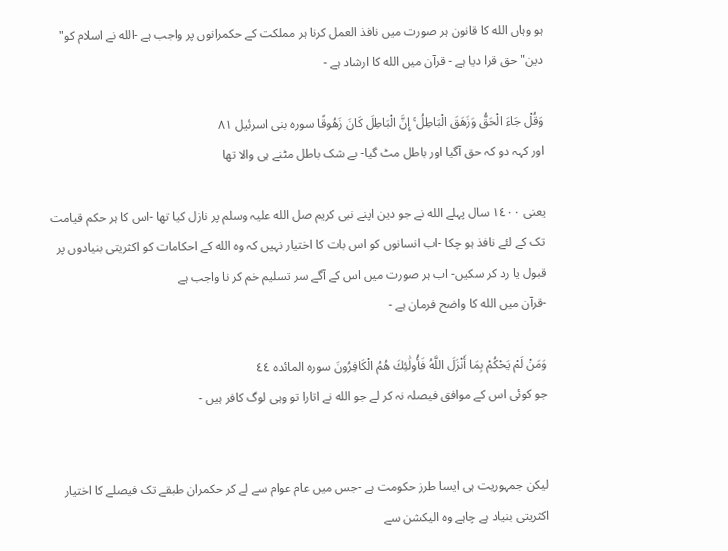ہو وہاں الله کا قانون ہر صورت میں نافذ العمل کرنا ہر مملکت کے حکمرانوں پر واجب ہے -الله نے اسلام کو" دین" حق قرا دیا ہے - قرآن میں الله کا ارشاد ہے -

وَقُلْ جَاءَ الْحَقُّ وَزَهَقَ الْبَاطِلُ ۚ إِنَّ الْبَاطِلَ كَانَ زَهُوقًا سوره بنی اسرئیل ٨١
اور کہہ دو کہ حق آگیا اور باطل مٹ گیا- بے شک باطل مٹنے ہی والا تھا

یعنی ١٤٠٠ سال پہلے الله نے جو دین اپنے نبی کریم صل الله علیہ وسلم پر نازل کیا تھا -اس کا ہر حکم قیامت تک کے لئے نافذ ہو چکا -اب انسانوں کو اس بات کا اختیار نہیں کہ وہ الله کے احکامات کو اکثریتی بنیادوں پر قبول یا رد کر سکیں- اب ہر صورت میں اس کے آگے سر تسلیم خم کر نا واجب ہے
-قرآن میں الله کا واضح فرمان ہے -

وَمَنْ لَمْ يَحْكُمْ بِمَا أَنْزَلَ اللَّهُ فَأُولَٰئِكَ هُمُ الْكَافِرُونَ سوره المائدہ ٤٤
جو کوئی اس کے موافق فیصلہ نہ کر لے جو الله نے اتارا تو وہی لوگ کافر ہیں -


لیکن جمہوریت ہی ایسا طرز حکومت ہے -جس میں عام عوام سے لے کر حکمران طبقے تک فیصلے کا اختیار اکثریتی بنیاد ہے چاہے وہ الیکشن سے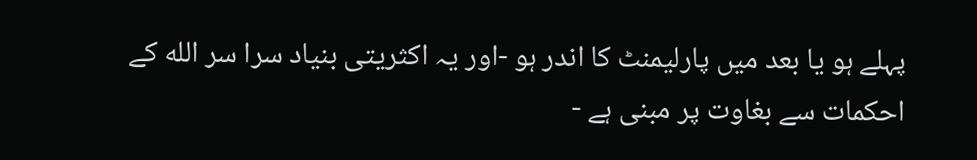پہلے ہو یا بعد میں پارلیمنٹ کا اندر ہو -اور یہ اکثریتی بنیاد سرا سر الله کے احکمات سے بغاوت پر مبنی ہے -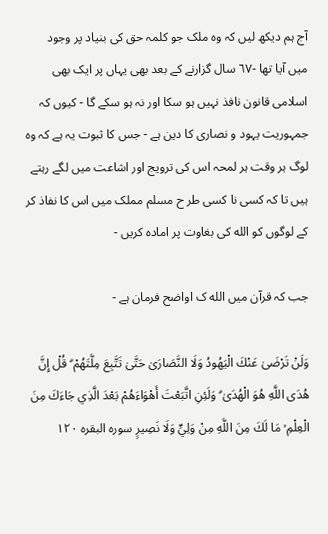آج ہم دیکھ لیں کہ وہ ملک جو کلمہ حق کی بنیاد پر وجود میں آیا تھا -٦٧ سال گزارنے کے بعد بھی یہاں پر ایک بھی اسلامی قانون نافذ نہیں ہو سکا اور نہ ہو سکے گا - کیوں کہ جمہوریت یہود و نصاری کا دین ہے - جس کا ثبوت یہ ہے کہ وہ لوگ ہر وقت ہر لمحہ اس کی ترویج اور اشاعت میں لگے رہتے ہیں تا کہ کسی نا کسی طر ح مسلم مملک میں اس کا نفاذ کر کے لوگوں کو الله کی بغاوت پر امادہ کریں -

جب کہ قرآن میں الله ک اواضح فرمان ہے -

وَلَنْ تَرْضَىٰ عَنْكَ الْيَهُودُ وَلَا النَّصَارَىٰ حَتَّىٰ تَتَّبِعَ مِلَّتَهُمْ ۗ قُلْ إِنَّ هُدَى اللَّهِ هُوَ الْهُدَىٰ ۗ وَلَئِنِ اتَّبَعْتَ أَهْوَاءَهُمْ بَعْدَ الَّذِي جَاءَكَ مِنَ الْعِلْمِ ۙ مَا لَكَ مِنَ اللَّهِ مِنْ وَلِيٍّ وَلَا نَصِيرٍ سوره البقرہ ١٢٠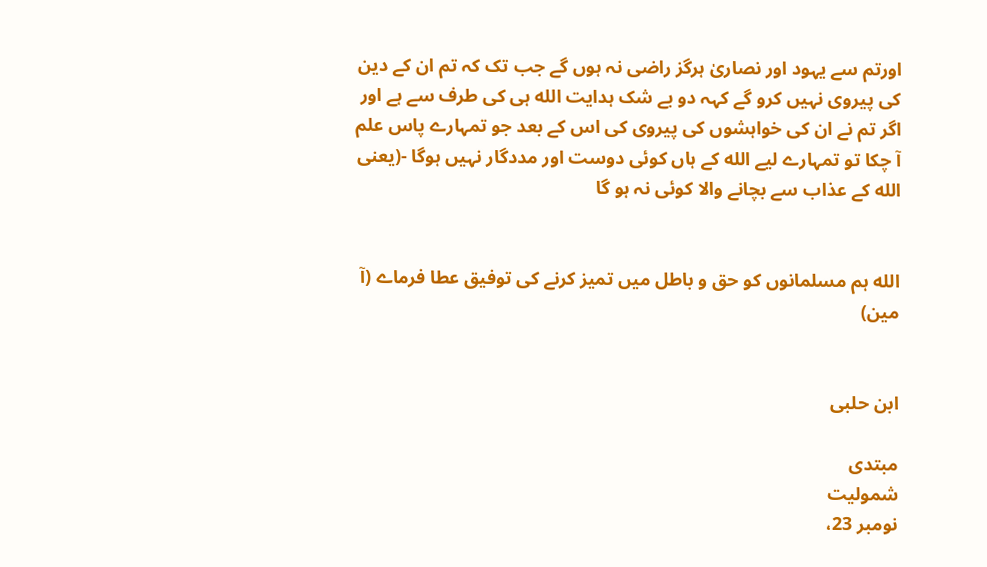اورتم سے یہود اور نصاریٰ ہرگز راضی نہ ہوں گے جب تک کہ تم ان کے دین کی پیروی نہیں کرو گے کہہ دو بے شک ہدایت الله ہی کی طرف سے ہے اور اگر تم نے ان کی خواہشوں کی پیروی کی اس کے بعد جو تمہارے پاس علم آ چکا تو تمہارے لیے الله کے ہاں کوئی دوست اور مددگار نہیں ہوگا -(یعنی الله کے عذاب سے بچانے والا کوئی نہ ہو گا


الله ہم مسلمانوں کو حق و باطل میں تمیز کرنے کی توفیق عطا فرماے (آ مین)


ابن حلبی

مبتدی
شمولیت
نومبر 23،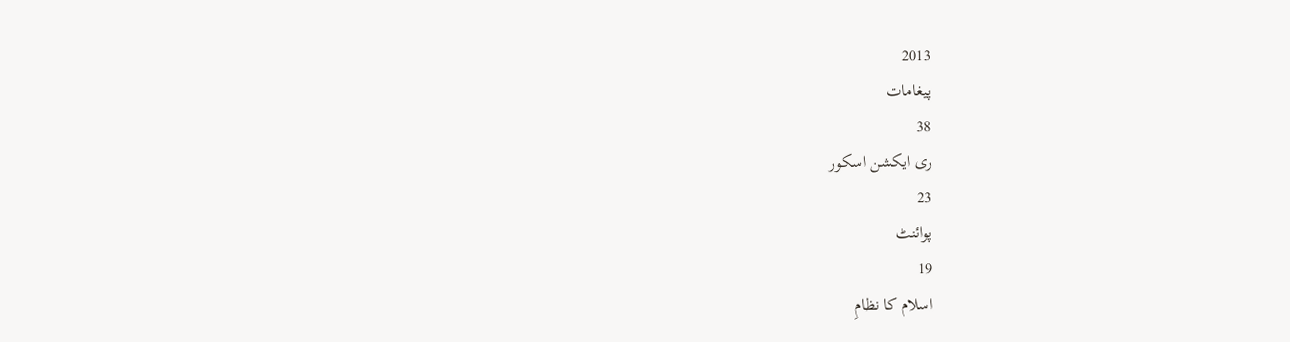2013
پیغامات
38
ری ایکشن اسکور
23
پوائنٹ
19
اسلام کا نظامِ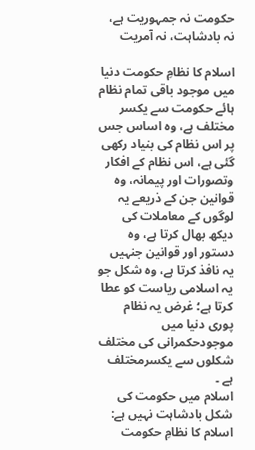حکومت نہ جمہوریت ہے، نہ بادشاہت، نہ آمریت

اسلام کا نظامِ حکومت دنیا میں موجود باقی تمام نظام ہائے حکومت سے یکسر مختلف ہے، وہ اساس جس پر اس نظام کی بنیاد رکھی گئی ہے، اس نظام کے افکار وتصورات اور پیمانہ، وہ قوانین جن کے ذریعے یہ لوگوں کے معاملات کی دیکھ بھال کرتا ہے، وہ دستور اور قوانین جنہیں یہ نافذ کرتا ہے، وہ شکل جو یہ اسلامی ریاست کو عطا کرتا ہے؛ غرض یہ نظام پوری دنیا میں موجودحکمرانی کی مختلف شکلوں سے یکسرمختلف ہے ۔
اسلام میں حکومت کی شکل بادشاہت نہیں ہے:
اسلام کا نظامِ حکومت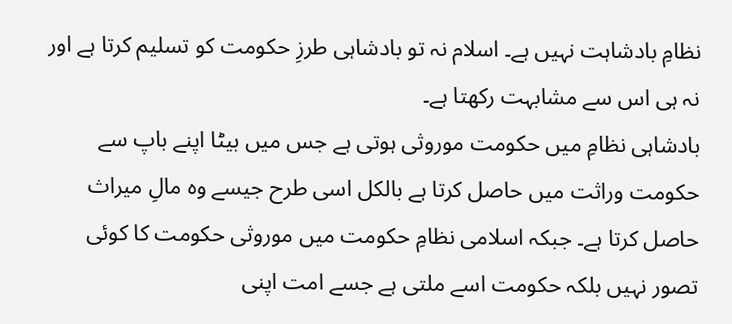نظامِ بادشاہت نہیں ہے۔ اسلام نہ تو بادشاہی طرزِ حکومت کو تسلیم کرتا ہے اور نہ ہی اس سے مشابہت رکھتا ہے۔
بادشاہی نظامِ میں حکومت موروثی ہوتی ہے جس میں بیٹا اپنے باپ سے حکومت وراثت میں حاصل کرتا ہے بالکل اسی طرح جیسے وہ مالِ میراث حاصل کرتا ہے۔ جبکہ اسلامی نظامِ حکومت میں موروثی حکومت کا کوئی تصور نہیں بلکہ حکومت اسے ملتی ہے جسے امت اپنی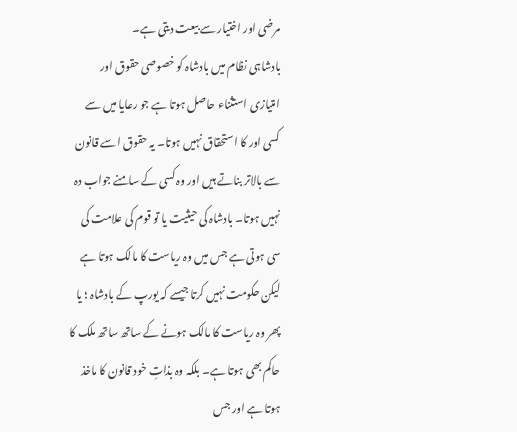مرضی اور اختیار سے بیعت دیتی ہے۔
بادشاہی نظام میں بادشاہ کو خصوصی حقوق اور امتیازی استثناء حاصل ہوتا ہے جو رعایا میں سے کسی اور کا استحقاق نہیں ہوتا۔ یہ حقوق اسے قانون سے بالاتر بناتے ہیں اور وہ کسی کے سامنے جواب دہ نہیں ہوتا۔ بادشاہ کی حیثیت یا تو قوم کی علامت کی سی ہوتی ہے جس میں وہ ریاست کا مالک ہوتا ہے لیکن حکومت نہیں کرتا جیسے کہ یورپ کے بادشاہ ؛ یا پھر وہ ریاست کا مالک ہونے کے ساتھ ساتھ ملک کا حاکم بھی ہوتا ہے۔ بلکہ وہ بذاتِ خود قانون کا ماخذ ہوتا ہے اور جس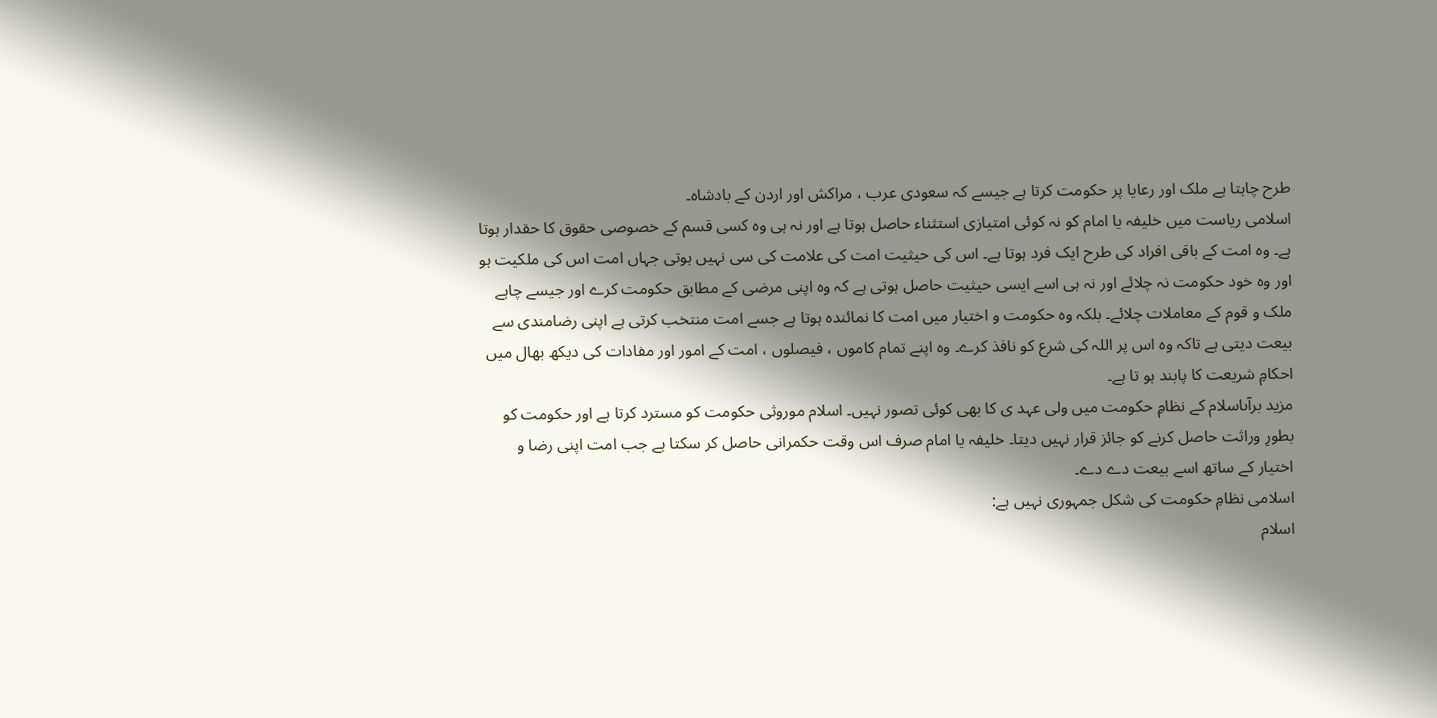طرح چاہتا ہے ملک اور رعایا پر حکومت کرتا ہے جیسے کہ سعودی عرب ، مراکش اور اردن کے بادشاہ۔
اسلامی ریاست میں خلیفہ یا امام کو نہ کوئی امتیازی استثناء حاصل ہوتا ہے اور نہ ہی وہ کسی قسم کے خصوصی حقوق کا حقدار ہوتا ہے۔ وہ امت کے باقی افراد کی طرح ایک فرد ہوتا ہے۔ اس کی حیثیت امت کی علامت کی سی نہیں ہوتی جہاں امت اس کی ملکیت ہو اور وہ خود حکومت نہ چلائے اور نہ ہی اسے ایسی حیثیت حاصل ہوتی ہے کہ وہ اپنی مرضی کے مطابق حکومت کرے اور جیسے چاہے ملک و قوم کے معاملات چلائے۔ بلکہ وہ حکومت و اختیار میں امت کا نمائندہ ہوتا ہے جسے امت منتخب کرتی ہے اپنی رضامندی سے بیعت دیتی ہے تاکہ وہ اس پر اللہ کی شرع کو نافذ کرے۔ وہ اپنے تمام کاموں ، فیصلوں ، امت کے امور اور مفادات کی دیکھ بھال میں احکامِ شریعت کا پابند ہو تا ہے۔
مزید برآںاسلام کے نظامِ حکومت میں ولی عہد ی کا بھی کوئی تصور نہیں۔ اسلام موروثی حکومت کو مسترد کرتا ہے اور حکومت کو بطورِ وراثت حاصل کرنے کو جائز قرار نہیں دیتا۔ خلیفہ یا امام صرف اس وقت حکمرانی حاصل کر سکتا ہے جب امت اپنی رضا و اختیار کے ساتھ اسے بیعت دے دے۔
اسلامی نظامِ حکومت کی شکل جمہوری نہیں ہے:
اسلام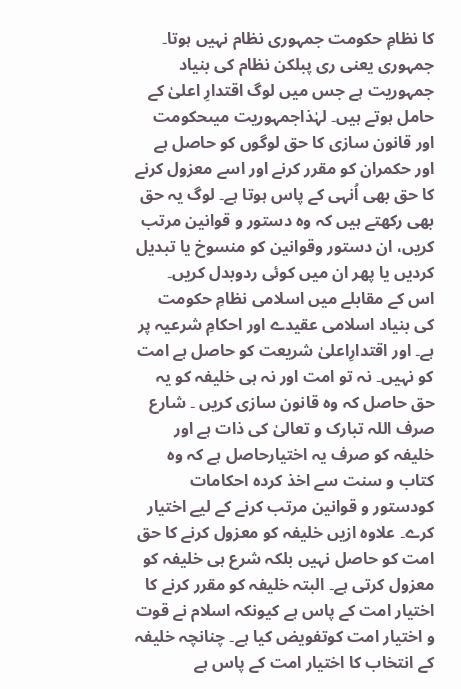کا نظامِ حکومت جمہوری نظام نہیں ہوتا۔ جمہوری یعنی ری پبلکن نظام کی بنیاد جمہوریت ہے جس میں لوگ اقتدارِ اعلیٰ کے حامل ہوتے ہیں۔ لہٰذاجمہوریت میںحکومت اور قانون سازی کا حق لوگوں کو حاصل ہے اور حکمران کو مقرر کرنے اور اسے معزول کرنے کا حق بھی اُنہی کے پاس ہوتا ہے۔ لوگ یہ حق بھی رکھتے ہیں کہ وہ دستور و قوانین مرتب کریں، ان دستور وقوانین کو منسوخ یا تبدیل کردیں یا پھر ان میں کوئی ردوبدل کریں۔
اس کے مقابلے میں اسلامی نظامِ حکومت کی بنیاد اسلامی عقیدے اور احکامِ شرعیہ پر ہے۔ اور اقتدارِاعلیٰ شریعت کو حاصل ہے امت کو نہیں۔ نہ تو امت اور نہ ہی خلیفہ کو یہ حق حاصل کہ وہ قانون سازی کریں ۔ شارع صرف اللہ تبارک و تعالیٰ کی ذات ہے اور خلیفہ کو صرف یہ اختیارحاصل ہے کہ وہ کتاب و سنت سے اخذ کردہ احکامات کودستور و قوانین مرتب کرنے کے لیے اختیار کرے۔ علاوہ ازیں خلیفہ کو معزول کرنے کا حق امت کو حاصل نہیں بلکہ شرع ہی خلیفہ کو معزول کرتی ہے۔ البتہ خلیفہ کو مقرر کرنے کا اختیار امت کے پاس ہے کیونکہ اسلام نے قوت و اختیار امت کوتفویض کیا ہے۔ چنانچہ خلیفہ کے انتخاب کا اختیار امت کے پاس ہے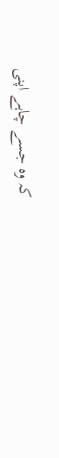کہ وہ جسے چاہے اپنی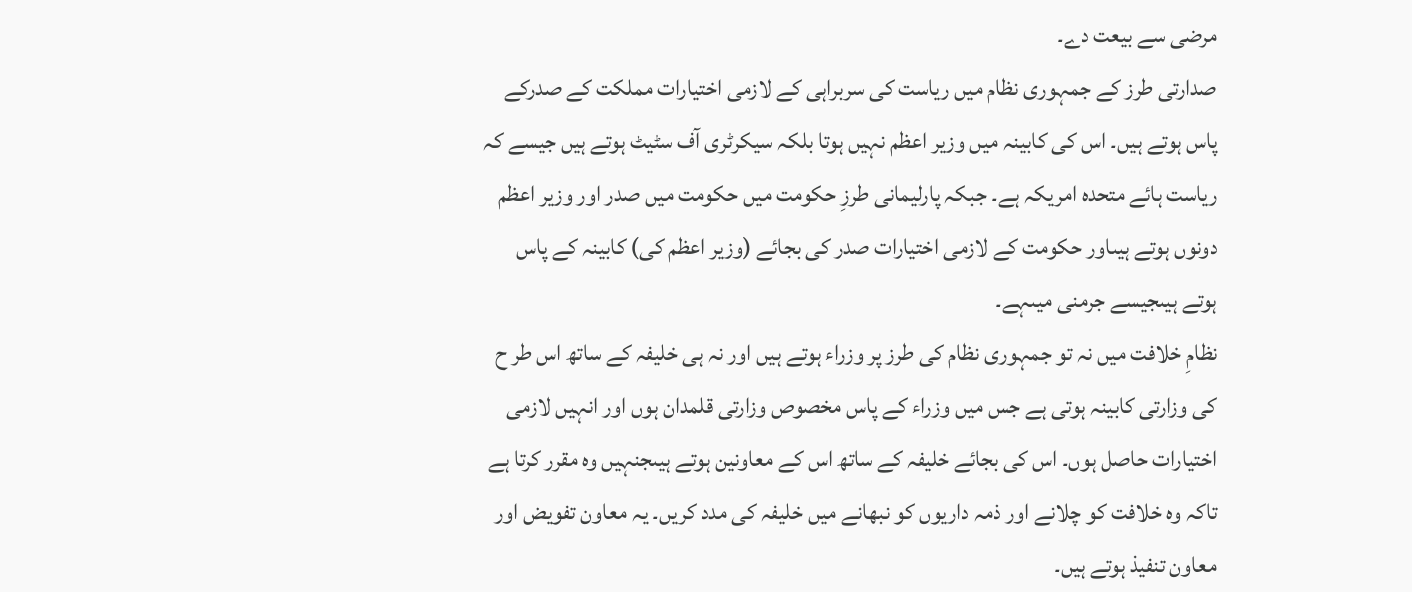مرضی سے بیعت دے۔
صدارتی طرز کے جمہوری نظام میں ریاست کی سربراہی کے لازمی اختیارات مملکت کے صدرکے پاس ہوتے ہیں۔ اس کی کابینہ میں وزیر اعظم نہیں ہوتا بلکہ سیکرٹری آف سٹیٹ ہوتے ہیں جیسے کہ ریاست ہائے متحدہ امریکہ ہے۔ جبکہ پارلیمانی طرزِ حکومت میں حکومت میں صدر اور وزیر اعظم دونوں ہوتے ہیںاور حکومت کے لازمی اختیارات صدر کی بجائے (وزیر اعظم کی) کابینہ کے پاس ہوتے ہیںجیسے جرمنی میںہے۔
نظامِ خلافت میں نہ تو جمہوری نظام کی طرز پر وزراء ہوتے ہیں اور نہ ہی خلیفہ کے ساتھ اس طر ح کی وزارتی کابینہ ہوتی ہے جس میں وزراء کے پاس مخصوص وزارتی قلمدان ہوں اور انہیں لازمی اختیارات حاصل ہوں۔ اس کی بجائے خلیفہ کے ساتھ اس کے معاونین ہوتے ہیںجنہیں وہ مقرر کرتا ہے تاکہ وہ خلافت کو چلانے اور ذمہ داریوں کو نبھانے میں خلیفہ کی مدد کریں۔ یہ معاون تفویض اور معاون تنفیذ ہوتے ہیں۔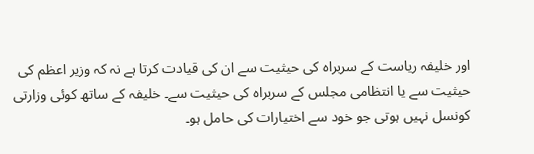اور خلیفہ ریاست کے سربراہ کی حیثیت سے ان کی قیادت کرتا ہے نہ کہ وزیر اعظم کی حیثیت سے یا انتظامی مجلس کے سربراہ کی حیثیت سے۔ خلیفہ کے ساتھ کوئی وزارتی کونسل نہیں ہوتی جو خود سے اختیارات کی حامل ہو۔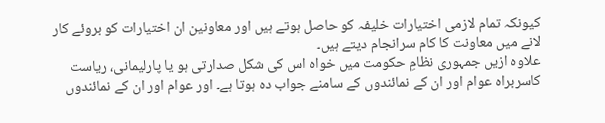کیونکہ تمام لازمی اختیارات خلیفہ کو حاصل ہوتے ہیں اور معاونین ان اختیارات کو بروئے کار لانے میں معاونت کا کام سرانجام دیتے ہیں۔
علاوہ ازیں جمہوری نظامِ حکومت میں خواہ اس کی شکل صدارتی ہو یا پارلیمانی، ریاست کاسربراہ عوام اور ان کے نمائندوں کے سامنے جواب دہ ہوتا ہے۔ اور عوام اور ان کے نمائندوں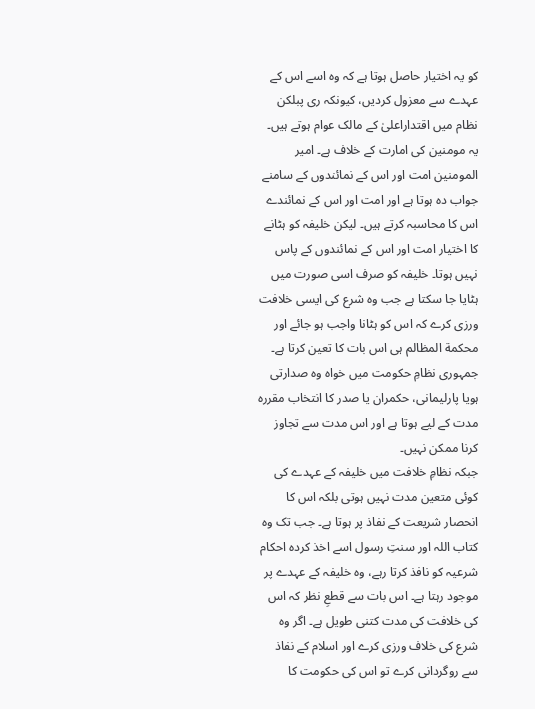کو یہ اختیار حاصل ہوتا ہے کہ وہ اسے اس کے عہدے سے معزول کردیں، کیونکہ ری پبلکن نظام میں اقتداراعلیٰ کے مالک عوام ہوتے ہیں۔
یہ مومنین کی امارت کے خلاف ہے۔ امیر المومنین امت اور اس کے نمائندوں کے سامنے جواب دہ ہوتا ہے اور امت اور اس کے نمائندے اس کا محاسبہ کرتے ہیں۔ لیکن خلیفہ کو ہٹانے کا اختیار امت اور اس کے نمائندوں کے پاس نہیں ہوتا۔ خلیفہ کو صرف اسی صورت میں ہٹایا جا سکتا ہے جب وہ شرع کی ایسی خلافت ورزی کرے کہ اس کو ہٹانا واجب ہو جائے اور محکمة المظالم ہی اس بات کا تعین کرتا ہے۔
جمہوری نظامِ حکومت میں خواہ وہ صدارتی ہویا پارلیمانی، حکمران یا صدر کا انتخاب مقررہ مدت کے لیے ہوتا ہے اور اس مدت سے تجاوز کرنا ممکن نہیں۔
جبکہ نظامِ خلافت میں خلیفہ کے عہدے کی کوئی متعین مدت نہیں ہوتی بلکہ اس کا انحصار شریعت کے نفاذ پر ہوتا ہے۔ جب تک وہ کتاب اللہ اور سنتِ رسول اسے اخذ کردہ احکام شرعیہ کو نافذ کرتا رہے، وہ خلیفہ کے عہدے پر موجود رہتا ہے۔ اس بات سے قطعِ نظر کہ اس کی خلافت کی مدت کتنی طویل ہے۔ اگر وہ شرع کی خلاف ورزی کرے اور اسلام کے نفاذ سے روگردانی کرے تو اس کی حکومت کا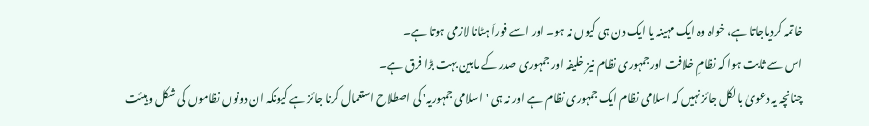خاتمہ کردیاجاتا ہے، خواہ وہ ایک مہینہ یا ایک دن ہی کیوں نہ ہو۔ اور اسے فوراَ ہٹانا لازمی ہوتا ہے۔
اس سے ثابت ہوا کہ نظامِ خلافت اورجمہوری نظام نیز خلیفہ اور جمہوری صدر کے مابین بہت بڑا فرق ہے۔
چنانچہ یہ دعویٰ بالکل جائز نہیں کہ اسلامی نظام ایک جمہوری نظام ہے اور نہ ہی 'اسلامی جمہوریہ' کی اصطلاح استعمال کرنا جائز ہے کیونکہ ان دونوں نظاموں کی شکل و ہیئت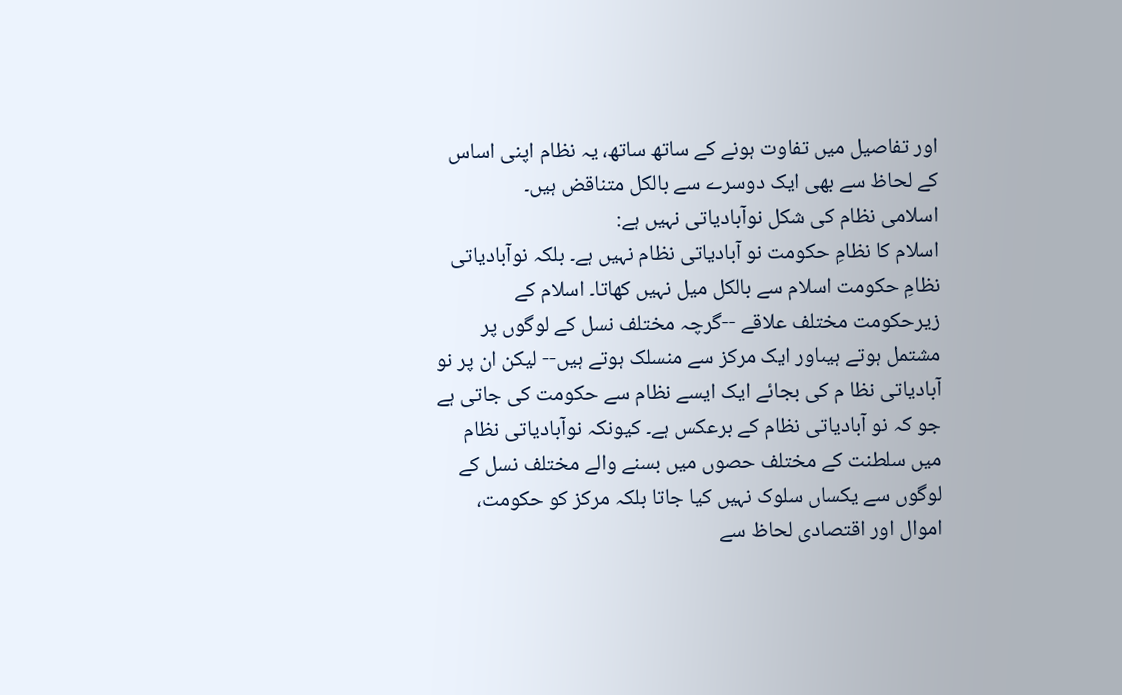اور تفاصیل میں تفاوت ہونے کے ساتھ ساتھ، یہ نظام اپنی اساس کے لحاظ سے بھی ایک دوسرے سے بالکل متناقض ہیں۔
اسلامی نظام کی شکل نوآبادیاتی نہیں ہے:
اسلام کا نظامِ حکومت نو آبادیاتی نظام نہیں ہے۔ بلکہ نوآبادیاتی نظامِ حکومت اسلام سے بالکل میل نہیں کھاتا۔ اسلام کے زیرحکومت مختلف علاقے --گرچہ مختلف نسل کے لوگوں پر مشتمل ہوتے ہیںاور ایک مرکز سے منسلک ہوتے ہیں-- لیکن ان پر نو آبادیاتی نظا م کی بجائے ایک ایسے نظام سے حکومت کی جاتی ہے جو کہ نو آبادیاتی نظام کے برعکس ہے۔ کیونکہ نوآبادیاتی نظام میں سلطنت کے مختلف حصوں میں بسنے والے مختلف نسل کے لوگوں سے یکساں سلوک نہیں کیا جاتا بلکہ مرکز کو حکومت، اموال اور اقتصادی لحاظ سے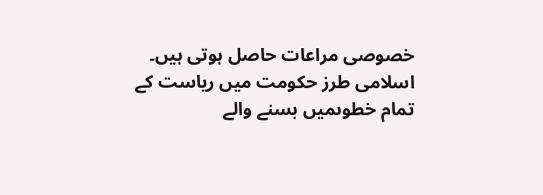خصوصی مراعات حاصل ہوتی ہیں۔
اسلامی طرز حکومت میں ریاست کے تمام خطوںمیں بسنے والے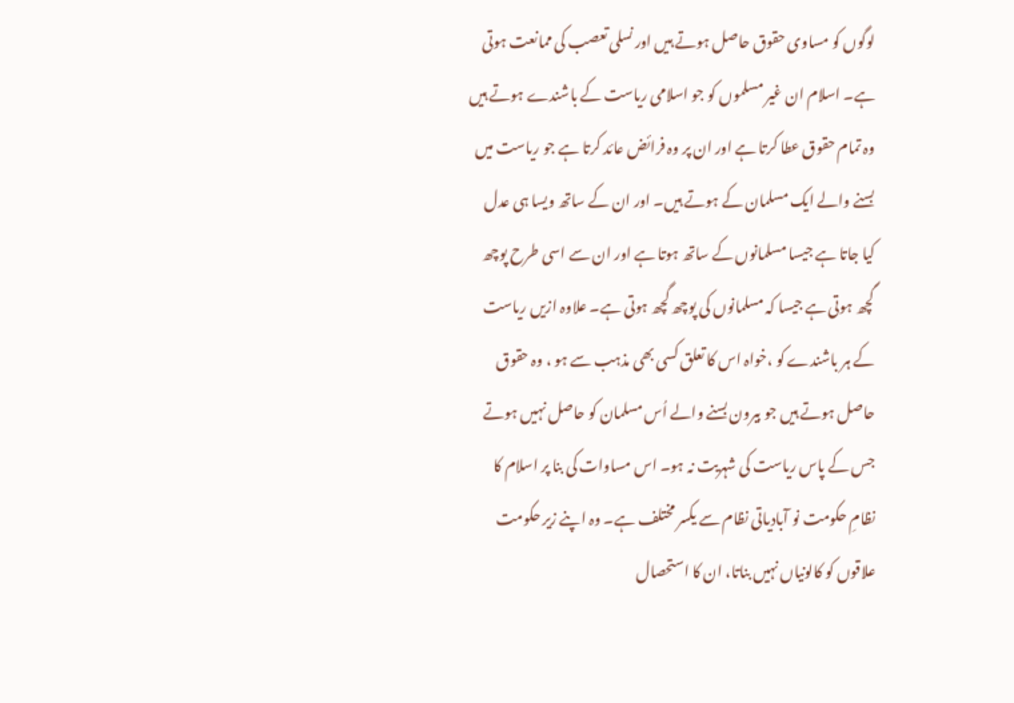لوگوں کو مساوی حقوق حاصل ہوتے ہیں اور نسلی تعصب کی ممانعت ہوتی ہے۔ اسلام ان غیر مسلموں کو جو اسلامی ریاست کے باشندے ہوتے ہیں وہ تمام حقوق عطا کرتا ہے اور ان پر وہ فرائض عائد کرتا ہے جو ریاست میں بسنے والے ایک مسلمان کے ہوتے ہیں۔ اور ان کے ساتھ ویسا ہی عدل کیا جاتا ہے جیسا مسلمانوں کے ساتھ ہوتا ہے اور ان سے اسی طرح پوچھ گچھ ہوتی ہے جیسا کہ مسلمانوں کی پوچھ گچھ ہوتی ہے۔ علاوہ ازیں ریاست کے ہر باشندے کو ،خواہ اس کا تعلق کسی بھی مذہب سے ہو ، وہ حقوق حاصل ہوتے ہیں جو بیرون بسنے والے اُس مسلمان کو حاصل نہیں ہوتے جس کے پاس ریاست کی شہریت نہ ہو۔ اس مساوات کی بنا پر اسلام کا نظامِ حکومت نو آبادیاتی نظام سے یکسر مختلف ہے۔ وہ اپنے زیر حکومت علاقوں کو کالونیاں نہیں بناتا، ان کا استحصال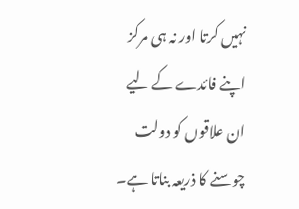نہیں کرتا اور نہ ہی مرکز اپنے فائدے کے لیے ان علاقوں کو دولت چوسنے کا ذریعہ بناتا ہے۔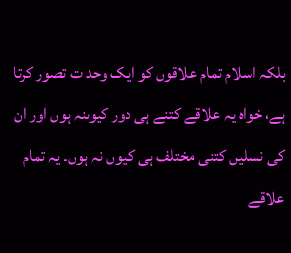بلکہ اسلام تمام علاقوں کو ایک وحد ت تصور کرتا ہے، خواہ یہ علاقے کتنے ہی دور کیوںنہ ہوں اور ان کی نسلیں کتنی مختلف ہی کیوں نہ ہوں۔ یہ تمام علاقے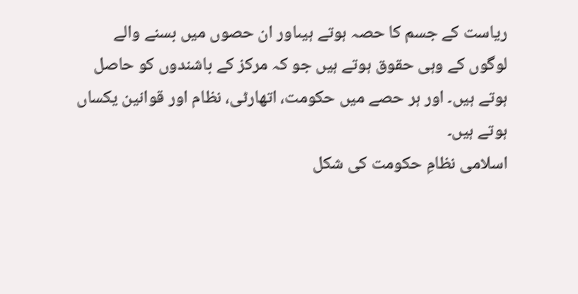ریاست کے جسم کا حصہ ہوتے ہیںاور ان حصوں میں بسنے والے لوگوں کے وہی حقوق ہوتے ہیں جو کہ مرکز کے باشندوں کو حاصل ہوتے ہیں۔ اور ہر حصے میں حکومت، اتھارٹی، نظام اور قوانین یکساں ہوتے ہیں۔
اسلامی نظامِ حکومت کی شکل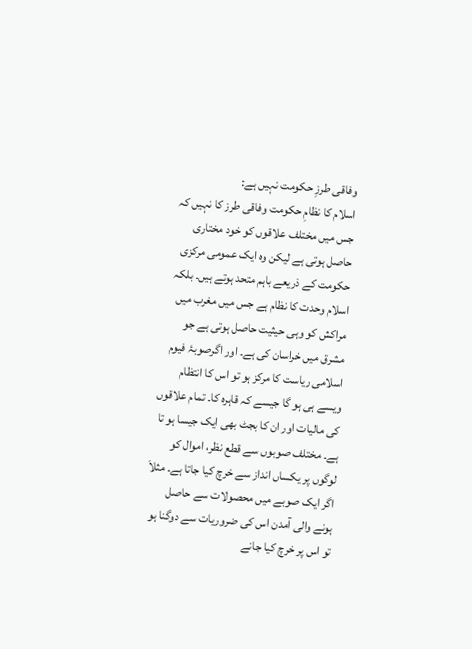وفاقی طرزِ حکومت نہیں ہے:
اسلام کا نظامِ حکومت وفاقی طرز کا نہیں کہ جس میں مختلف علاقوں کو خود مختاری حاصل ہوتی ہے لیکن وہ ایک عمومی مرکزی حکومت کے ذریعے باہم متحد ہوتے ہیں۔ بلکہ اسلام وحدت کا نظام ہے جس میں مغرب میں مراکش کو وہی حیثیت حاصل ہوتی ہے جو مشرق میں خراسان کی ہے۔ اور اگرصوبۂ فیوم اسلامی ریاست کا مرکز ہو تو اس کا انتظام ویسے ہی ہو گا جیسے کہ قاہرہ کا۔ تمام علاقوں کی مالیات اور ان کا بجٹ بھی ایک جیسا ہو تا ہے۔ مختلف صوبوں سے قطع نظر، اموال کو لوگوں پر یکساں انداز سے خرچ کیا جاتا ہے۔ مثلاَ اگر ایک صوبے میں محصولات سے حاصل ہونے والی آمدن اس کی ضروریات سے دوگنا ہو تو اس پر خرچ کیا جانے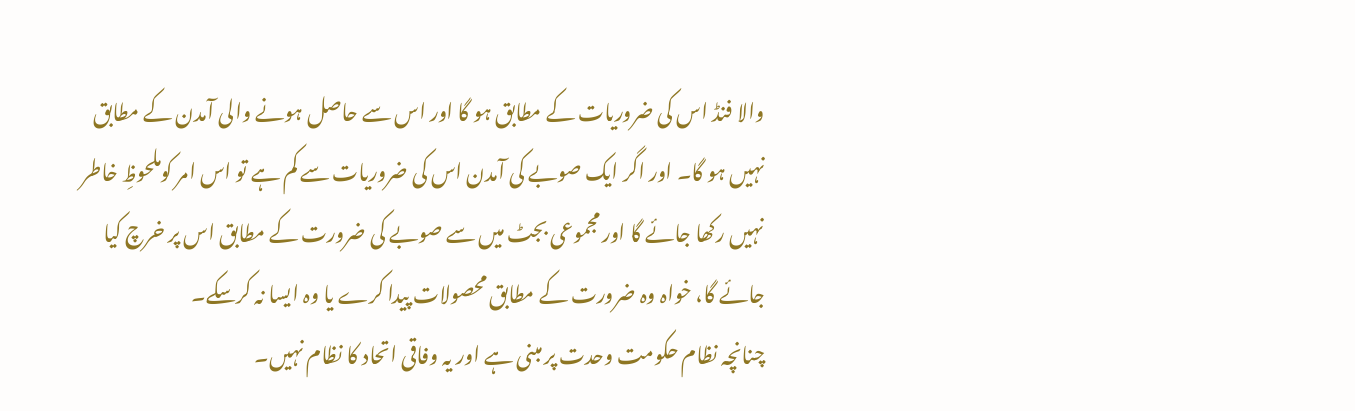والا فنڈ اس کی ضروریات کے مطابق ہو گا اور اس سے حاصل ہونے والی آمدن کے مطابق نہیں ہو گا۔ اور اگر ایک صوبے کی آمدن اس کی ضروریات سے کم ہے تو اس امر کوملحوظِ خاطر نہیں رکھا جائے گا اور مجموعی بجٹ میں سے صوبے کی ضرورت کے مطابق اس پر خرچ کیا جائے گا، خواہ وہ ضرورت کے مطابق محصولات پیدا کرے یا وہ ایسا نہ کرسکے۔
چنانچہ نظام حکومت وحدت پر مبنی ہے اور یہ وفاقی اتحاد کا نظام نہیں۔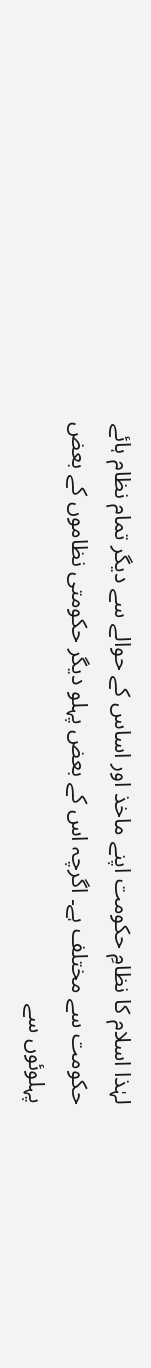لہٰذا اسلام کا نظامِ حکومت اپنے ماخذ اور اساس کے حوالے سے دیگر تمام نظام ہائے حکومت سے مختلف ہے۔ اگرچہ اس کے بعض پہلو دیگر حکومتی نظاموں کے بعض پہلوئوں سے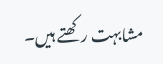مشابہت رکھتے ہیں۔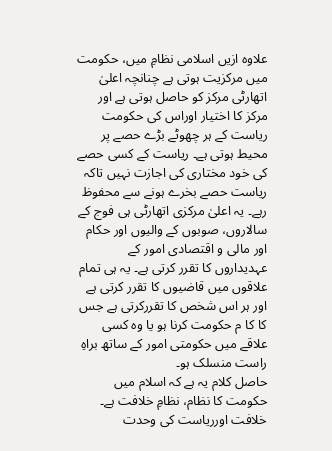علاوہ ازیں اسلامی نظامِ میں، حکومت میں مرکزیت ہوتی ہے چنانچہ اعلیٰ اتھارٹی مرکز کو حاصل ہوتی ہے اور مرکز کا اختیار اوراس کی حکومت ریاست کے ہر چھوٹے بڑے حصے پر محیط ہوتی ہے۔ ریاست کے کسی حصے کی خود مختاری کی اجازت نہیں تاکہ ریاست حصے بخرے ہونے سے محفوظ رہے۔ یہ اعلیٰ مرکزی اتھارٹی ہی فوج کے سالاروں، صوبوں کے والیوں اور حکام اور مالی و اقتصادی امور کے عہدیداروں کا تقرر کرتی ہے۔ یہ ہی تمام علاقوں میں قاضیوں کا تقرر کرتی ہے اور ہر اس شخص کا تقررکرتی ہے جس کا کا م حکومت کرنا ہو یا وہ کسی علاقے میں حکومتی امور کے ساتھ براہِ راست منسلک ہو۔
حاصل کلام یہ ہے کہ اسلام میں حکومت کا نظام، نظامِ خلافت ہے۔ خلافت اورریاست کی وحدت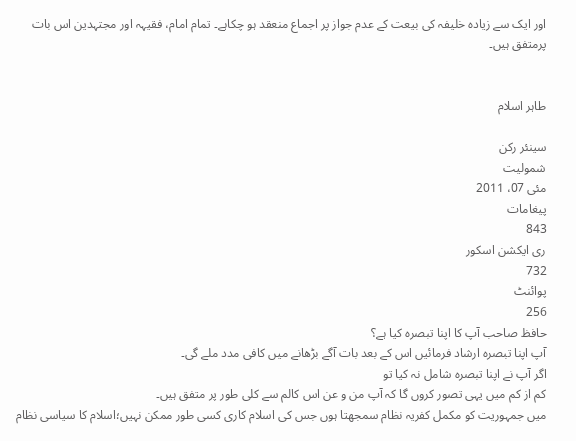اور ایک سے زیادہ خلیفہ کی بیعت کے عدم جواز پر اجماع منعقد ہو چکاہے۔ تمام امام، فقیہہ اور مجتہدین اس بات پرمتفق ہیں۔


طاہر اسلام

سینئر رکن
شمولیت
مئی 07، 2011
پیغامات
843
ری ایکشن اسکور
732
پوائنٹ
256
حافظ صاحب آپ کا اپنا تبصرہ کیا ہے؟
آپ اپنا تبصرہ ارشاد فرمائیں اس کے بعد بات آگے بڑھانے میں کافی مدد ملے گی۔
اگر آپ نے اپنا تبصرہ شامل نہ کیا تو
کم از کم میں یہی تصور کروں گا کہ آپ من و عن اس کالم سے کلی طور پر متفق ہیں۔
میں جمہوریت کو مکمل کفریہ نظام سمجھتا ہوں جس کی اسلام کاری کسی طور ممکن نہیں؛اسلام کا سیاسی نظام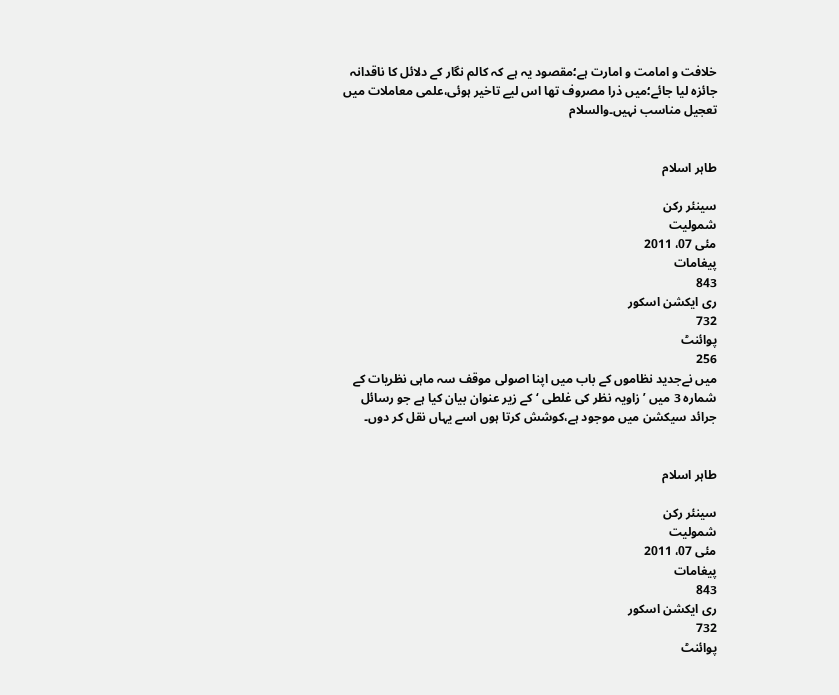خلافت و امامت و امارت ہے؛مقصود یہ ہے کہ کالم نگار کے دلائل کا ناقدانہ جائزہ لیا جائے؛میں ذرا مصروف تھا اس لیے تاخیر ہوئی،علمی معاملات میں تعجیل مناسب نہیں۔والسلام


طاہر اسلام

سینئر رکن
شمولیت
مئی 07، 2011
پیغامات
843
ری ایکشن اسکور
732
پوائنٹ
256
میں نےجدید نظاموں کے باب میں اپنا اصولی موقف سہ ماہی نظریات کے شمارہ 3 میں ’زاویہ نظر کی غلطی ‘کے زیر عنوان بیان کیا ہے جو رسائل جرائد سیکشن میں موجود ہے،کوشش کرتا ہوں اسے یہاں نقل کر دوں۔


طاہر اسلام

سینئر رکن
شمولیت
مئی 07، 2011
پیغامات
843
ری ایکشن اسکور
732
پوائنٹ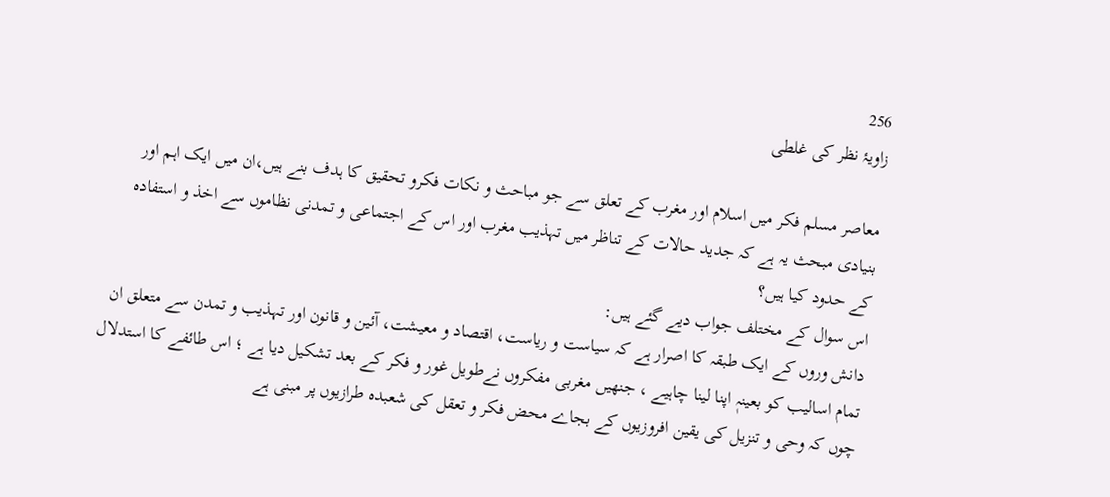256
زاویۂ نظر کی غلطی

معاصر مسلم فکر میں اسلام اور مغرب کے تعلق سے جو مباحث و نکات فکرو تحقیق کا ہدف بنے ہیں،ان میں ایک اہم اور بنیادی مبحث یہ ہے کہ جدید حالات کے تناظر میں تہذیب مغرب اور اس کے اجتماعی و تمدنی نظاموں سے اخذ و استفادہ کے حدود کیا ہیں؟
اس سوال کے مختلف جواب دیے گئے ہیں:
دانش وروں کے ایک طبقہ کا اصرار ہے کہ سیاست و ریاست، اقتصاد و معیشت، آئین و قانون اور تہذیب و تمدن سے متعلق ان تمام اسالیب کو بعینہٖ اپنا لینا چاہیے ، جنھیں مغربی مفکروں نےطویل غور و فکر کے بعد تشکیل دیا ہے ؛ اس طائفے کا استدلال چوں کہ وحی و تنزیل کی یقین افروزیوں کے بجاے محض فکر و تعقل کی شعبدہ طرازیوں پر مبنی ہے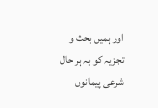اور ہمیں بحث و تجزیہ کو بہ ہر حال شرعی پیمانوں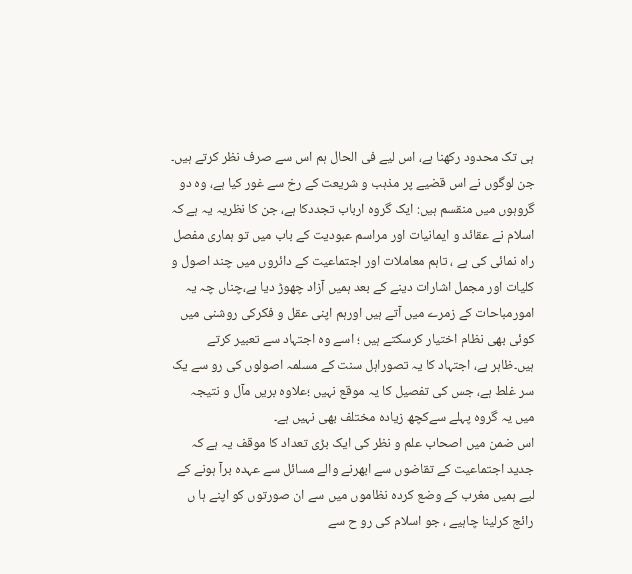ہی تک محدود رکھنا ہے، اس لیے فی الحال ہم اس سے صرف نظر کرتے ہیں۔
جن لوگوں نے اس قضیے پر مذہب و شریعت کے رخ سے غور کیا ہے، وہ دو گروہوں میں منقسم ہیں: ایک گروہ ارباب تجددکا ہے، جن کا نظریہ یہ ہے کہ اسلام نے عقائد و ایمانیات اور مراسم عبودیت کے باب میں تو ہماری مفصل راہ نمائی کی ہے ، تاہم معاملات اور اجتماعیت کے دائروں میں چند اصول و کلیات اور مجمل اشارات دینے کے بعد ہمیں آزاد چھوڑ دیا ہے،چناں چہ یہ امورمباحات کے زمرے میں آتے ہیں اورہم اپنی عقل و فکرکی روشنی میں کوئی بھی نظام اختیار کرسکتے ہیں ؛ اسے وہ اجتہاد سے تعبیر کرتے ہیں۔ظاہر ہے، اجتہاد کا یہ تصوراہل سنت کے مسلمہ اصولوں کی رو سے یک سر غلط ہے، جس کی تفصیل کا یہ موقع نہیں ؛علاوہ بریں مآل و نتیجہ میں یہ گروہ پہلے سےکچھ زیادہ مختلف بھی نہیں ہے۔
اس ضمن میں اصحاب علم و نظر کی ایک بڑی تعداد کا موقف یہ ہے کہ جدید اجتماعیت کے تقاضوں سے ابھرنے والے مسائل سے عہدہ برآ ہونے کے لیے ہمیں مغرب کے وضع کردہ نظاموں میں سے ان صورتوں کو اپنے ہا ں رائج کرلینا چاہیے ، جو اسلام کی رو ح سے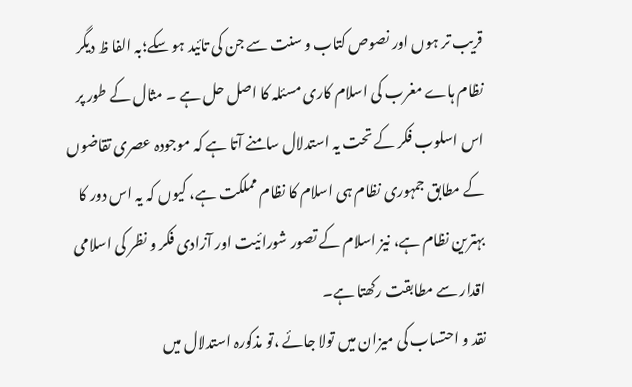قریب تر ہوں اور نصوص کتاب و سنت سے جن کی تائید ہو سکے؛بہ الفا ظ دیگر نظام ہاے مغرب کی اسلام کاری مسئلہ کا اصل حل ہے ۔ مثال کے طور پر اس اسلوب فکر کے تحت یہ استدلال سامنے آتا ہے کہ موجودہ عصری تقاضوں کے مطابق جمہوری نظام ہی اسلام کا نظام مملکت ہے، کیوں کہ یہ اس دور کا بہترین نظام ہے، نیز اسلام کے تصور شورائیت اور آزادی فکر و نظر کی اسلامی اقدار سے مطابقت رکھتا ہے۔
نقد و احتساب کی میزان میں تولا جائے ،تو مذکورہ استدلال میں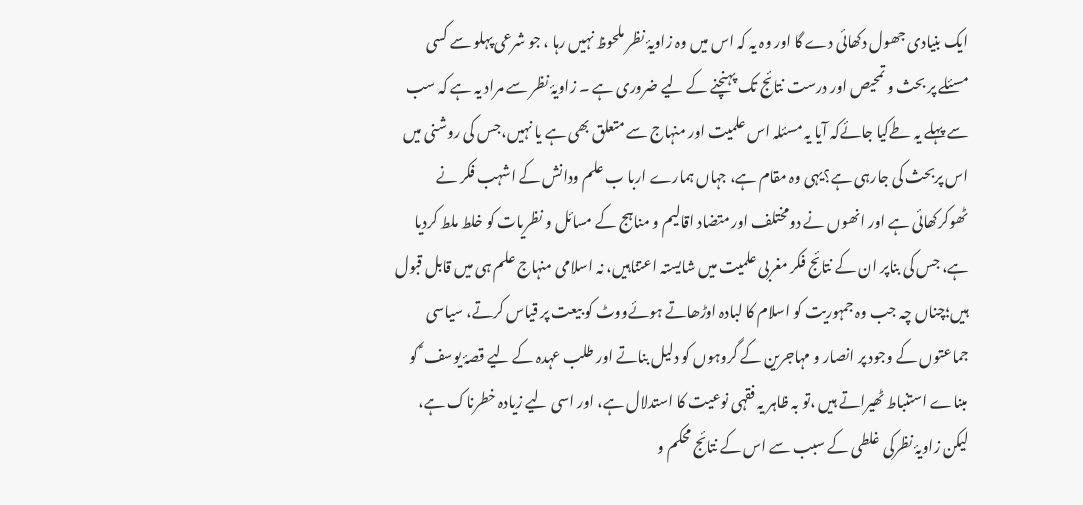ایک بنیادی جھول دکھائی دے گا اور وہ یہ کہ اس میں وہ زاویۂ نظر ملحوظ نہیں رہا ، جو شرعی پہلو سے کسی مسئلے پر بحث و تمحیص اور درست نتائج تک پہنچنے کے لیے ضروری ہے ۔ زاویۂ نظر سے مراد یہ ہے کہ سب سے پہلے یہ طےکیا جائےکہ آیا یہ مسئلہ اس علمیت اور منہاج سے متعلق بھی ہے یا نہیں،جس کی روشنی میں اس پربحث کی جارہی ہے؟یہی وہ مقام ہے، جہاں ہمارے اربا ب علم ودانش کے اشہب فکر نے ٹھوکرکھائی ہے اور انھوں نے دومختلف اور متضاد اقالیم و مناہج کے مسائل و نظریات کو خلط ملط کردیا ہے، جس کی بناپر ان کے نتائج فکر مغربی علمیت میں شایستہ اعتناہیں، نہ اسلامی منہاج علم ہی میں قابل قبول ہیں؛چناں چہ جب وہ جمہوریت کو اسلام کا لبادہ اوڑھاتے ہوئےووٹ کو بیعت پر قیاس کرتے، سیاسی جماعتوں کے وجود پر انصار و مہاجرین کے گروہوں کو دلیل بناتے اور طلب عہدہ کے لیے قصۂ یوسف ؑ کو مبناے استنباط ٹھیراتے ہیں ،تو بہ ظاہر یہ فقہی نوعیت کا استدلال ہے، اور اسی لیے زیادہ خطرناک ہے، لیکن زاویۂ نظرکی غلطی کے سبب سے اس کے نتائج محکم و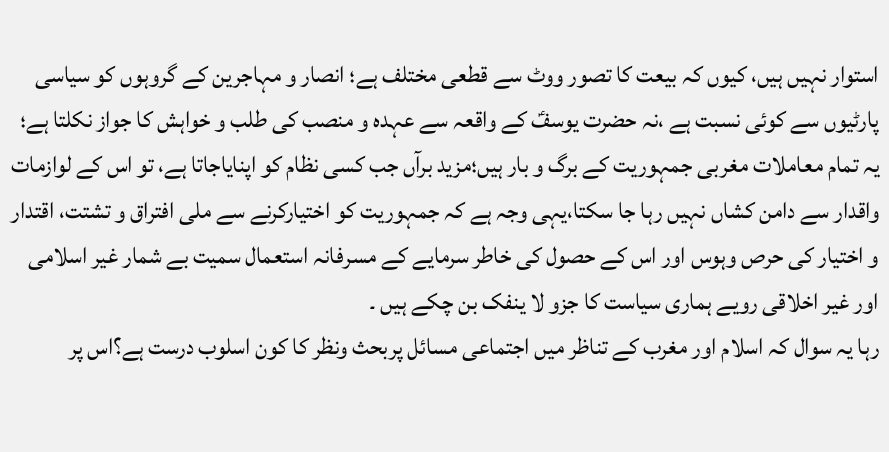استوار نہیں ہیں، کیوں کہ بیعت کا تصور ووٹ سے قطعی مختلف ہے؛ انصار و مہاجرین کے گروہوں کو سیاسی پارٹیوں سے کوئی نسبت ہے ،نہ حضرت یوسفؑ کے واقعہ سے عہدہ و منصب کی طلب و خواہش کا جواز نکلتا ہے؛ یہ تمام معاملات مغربی جمہوریت کے برگ و بار ہیں؛مزید برآں جب کسی نظام کو اپنایاجاتا ہے، تو اس کے لوازمات واقدار سے دامن کشاں نہیں رہا جا سکتا،یہی وجہ ہے کہ جمہوریت کو اختیارکرنے سے ملی افتراق و تشتت، اقتدار و اختیار کی حرص وہوس اور اس کے حصول کی خاطر سرمایے کے مسرفانہ استعمال سمیت بے شمار غیر اسلامی اور غیر اخلاقی رویے ہماری سیاست کا جزو لا ینفک بن چکے ہیں ۔
رہا یہ سوال کہ اسلام اور مغرب کے تناظر میں اجتماعی مسائل پربحث ونظر کا کون اسلوب درست ہے؟اس پر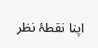اپنا نقطۂ نظر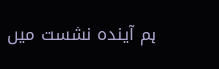ہم آیندہ نشست میں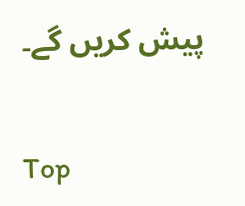پیش کریں گے۔

Top